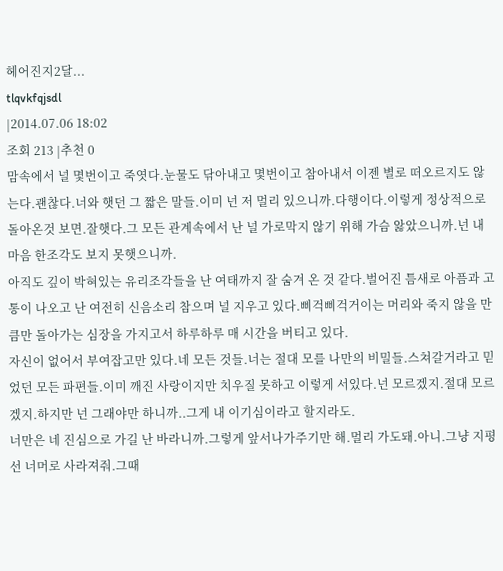헤어진지2달...
tlqvkfqjsdl
|2014.07.06 18:02
조회 213 |추천 0
맘속에서 널 몇번이고 죽엿다.눈물도 닦아내고 몇번이고 참아내서 이젠 별로 떠오르지도 않는다.괜찮다.너와 햇던 그 짧은 말들.이미 넌 저 멀리 있으니까.다행이다.이렇게 정상적으로 돌아온것 보면.잘햇다.그 모든 관계속에서 난 널 가로막지 않기 위해 가슴 앓았으니까.넌 내 마음 한조각도 보지 못햇으니까.
아직도 깊이 박혀있는 유리조각들을 난 여태까지 잘 숨겨 온 것 같다.벌어진 틈새로 아픔과 고통이 나오고 난 여전히 신음소리 참으며 널 지우고 있다.삐걱삐걱거이는 머리와 죽지 않을 만큼만 돌아가는 심장을 가지고서 하루하루 매 시간을 버티고 있다.
자신이 없어서 부여잡고만 있다.네 모든 것들.너는 절대 모를 나만의 비밀들.스쳐갈거라고 믿었던 모든 파편들.이미 깨진 사랑이지만 치우질 못하고 이렇게 서있다.넌 모르겠지.절대 모르겠지.하지만 넌 그래야만 하니까..그게 내 이기심이라고 할지라도.
너만은 네 진심으로 가길 난 바라니까.그렇게 앞서나가주기만 해.멀리 가도돼.아니.그냥 지평선 너머로 사라져줘.그때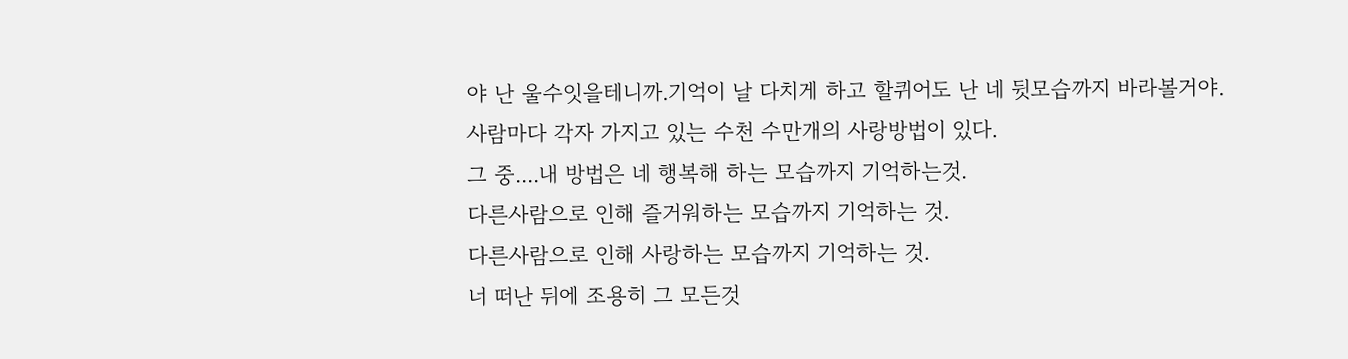야 난 울수잇을테니까.기억이 날 다치게 하고 할퀴어도 난 네 뒷모습까지 바라볼거야.
사람마다 각자 가지고 있는 수천 수만개의 사랑방법이 있다.
그 중....내 방법은 네 행복해 하는 모습까지 기억하는것.
다른사람으로 인해 즐거워하는 모습까지 기억하는 것.
다른사람으로 인해 사랑하는 모습까지 기억하는 것.
너 떠난 뒤에 조용히 그 모든것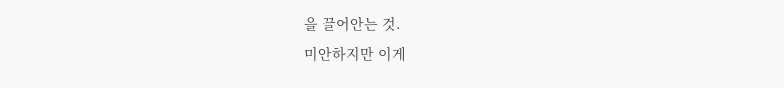을 끌어안는 것.
미안하지만 이게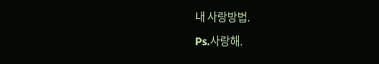내 사랑방법.
Ps.사랑해.